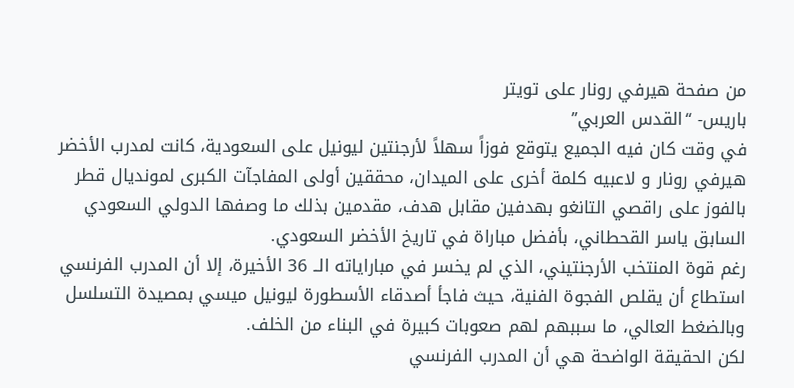من صفحة هيرفي رونار على تويتر
باريس- ‘‘القدس العربي’’
في وقت كان فيه الجميع يتوقع فوزاً سهلاً لأرجنتين ليونيل على السعودية، كانت لمدرب الأخضر هيرفي رونار و لاعبيه كلمة أخرى على الميدان، محققين أولى المفاجآت الكبرى لمونديال قطر بالفوز على راقصي التانغو بهدفين مقابل هدف، مقدمين بذلك ما وصفها الدولي السعودي السابق ياسر القحطاني، بأفضل مباراة في تاريخ الأخضر السعودي.
رغم قوة المنتخب الأرجنتيني، الذي لم يخسر في مباراياته الــ 36 الأخيرة، إلا أن المدرب الفرنسي استطاع أن يقلص الفجوة الفنية، حيث فاجأ أصدقاء الأسطورة ليونيل ميسي بمصيدة التسلسل وبالضغط العالي، ما سببهم لهم صعوبات كبيرة في البناء من الخلف.
لكن الحقيقة الواضحة هي أن المدرب الفرنسي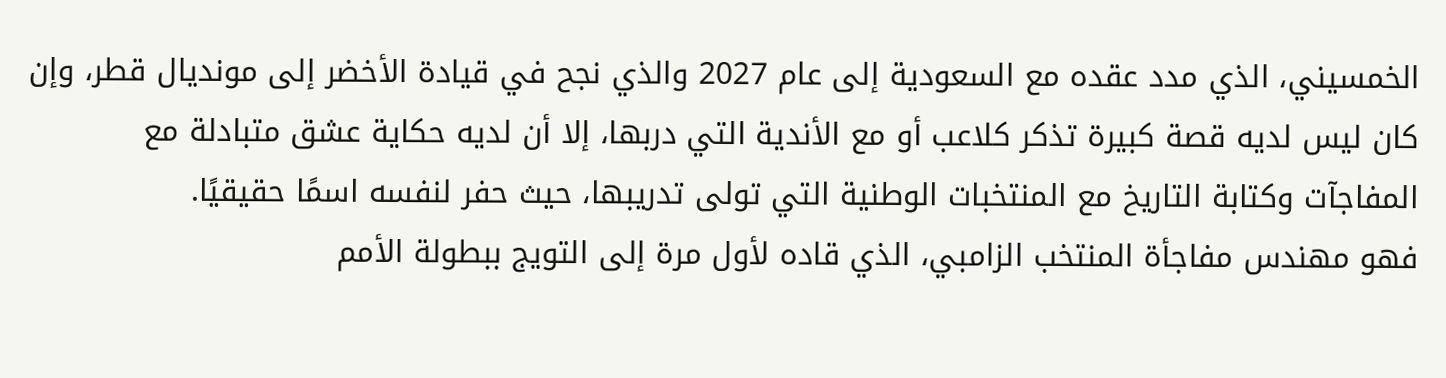الخمسيني، الذي مدد عقده مع السعودية إلى عام 2027 والذي نجح في قيادة الأخضر إلى مونديال قطر، وإن كان ليس لديه قصة كبيرة تذكر كلاعب أو مع الأندية التي دربها، إلا أن لديه حكاية عشق متبادلة مع المفاجآت وكتابة التاريخ مع المنتخبات الوطنية التي تولى تدريبها، حيث حفر لنفسه اسمًا حقيقيًا.
فهو مهندس مفاجأة المنتخب الزامبي، الذي قاده لأول مرة إلى التويج ببطولة الأمم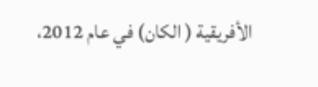الأفريقية ( الكان) في عام 2012،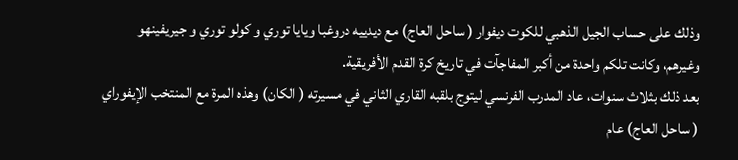وذلك على حساب الجيل الذهبي للكوت ديفوار ( ساحل العاج) مع ديدييه دروغبا ويايا توري و كولو توري و جيريفينهو وغيرهم، وكانت تلكم واحدة من أكبر المفاجآت في تاريخ كرة القدم الأفريقية.
بعد ذلك بثلاث سنوات، عاد المدرب الفرنسي ليتوج بلقبه القاري الثاني في مسيرته ( الكان) وهذه المرة مع المنتخب الإيفوراي ( ساحل العاج) عام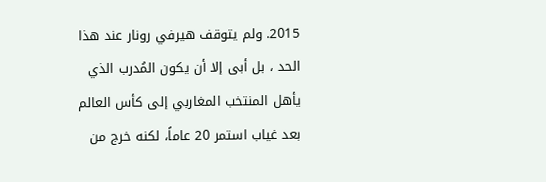2015. ولم يتوقف هيرفي رونار عند هذا الحد ، بل أبى إلا أن يكون المُدرب الذي يأهل المنتخب المغاربي إلى كأس العالم بعد غياب استمر 20 عاماً، لكنه خرج من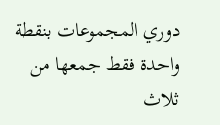دوري المجموعات بنقطة واحدة فقط جمعها من ثلاث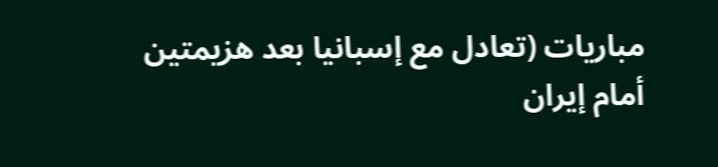مباريات (تعادل مع إسبانيا بعد هزيمتين أمام إيران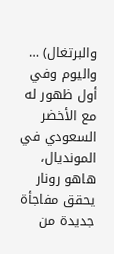والبرتغال) …
واليوم وفي أول ظهور له مع الأخضر السعودي في المونديال، هاهو رونار يحقق مفاجأة جديدة من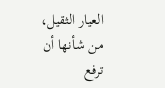العيار الثقيل، من شأنها أن ترفع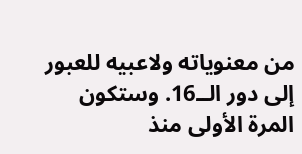من معنوياته ولاعبيه للعبور إلى دور الــ16. وستكون المرة الأولى منذ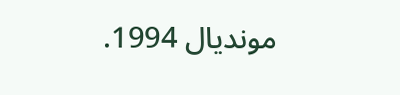مونديال 1994.